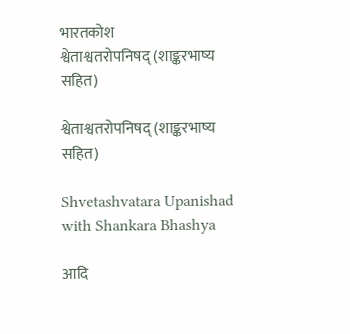भारतकोश
श्वेताश्वतरोपनिषद् (शाङ्करभाष्य सहित)

श्वेताश्वतरोपनिषद् (शाङ्करभाष्य सहित)

Shvetashvatara Upanishad with Shankara Bhashya

आदि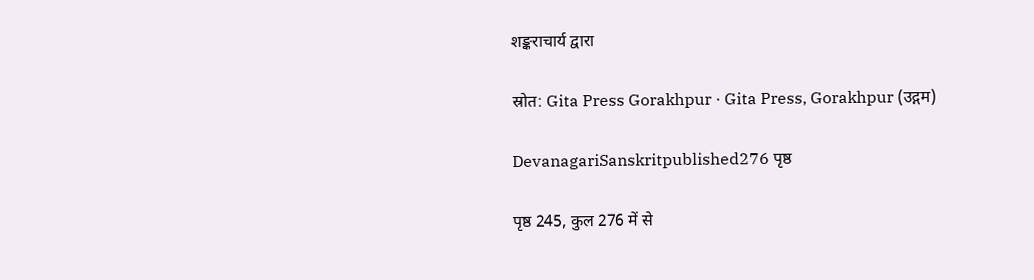शङ्कराचार्य द्वारा

स्रोत: Gita Press Gorakhpur · Gita Press, Gorakhpur (उद्गम)

DevanagariSanskritpublished276 पृष्ठ

पृष्ठ 245, कुल 276 में से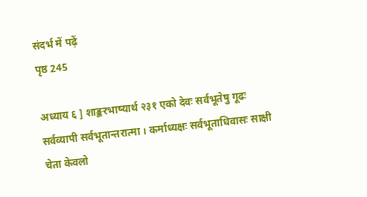संदर्भ में पढ़ें
पृष्ठ 245

अध्याय ६ ] शाङ्करभाष्यार्थ २३१ एको देवः सर्वभूतेषु गूढः सर्वव्यापी सर्वभूतान्तरात्मा । कर्माध्यक्षः सर्वभूताधिवासः साक्षी चेता केवलो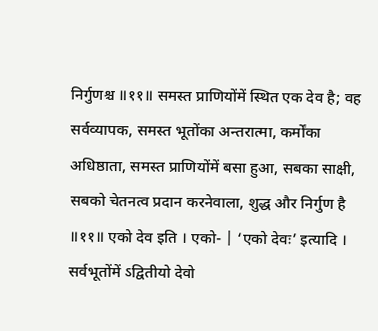निर्गुणश्च ॥११॥ समस्त प्राणियोंमें स्थित एक देव है; वह सर्वव्यापक, समस्त भूतोंका अन्तरात्मा, कर्मोंका अधिष्ठाता, समस्त प्राणियोंमें बसा हुआ, सबका साक्षी, सबको चेतनत्व प्रदान करनेवाला, शुद्ध और निर्गुण है ॥११॥ एको देव इति । एको- | ‘एको देवः’ इत्यादि । सर्वभूतोंमें ऽद्वितीयो देवो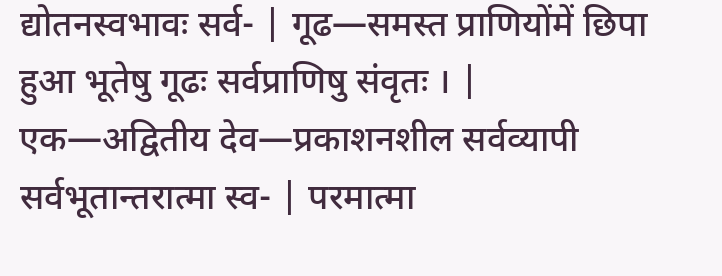द्योतनस्वभावः सर्व- | गूढ—समस्त प्राणियोंमें छिपा हुआ भूतेषु गूढः सर्वप्राणिषु संवृतः । | एक—अद्वितीय देव—प्रकाशनशील सर्वव्यापी सर्वभूतान्तरात्मा स्व- | परमात्मा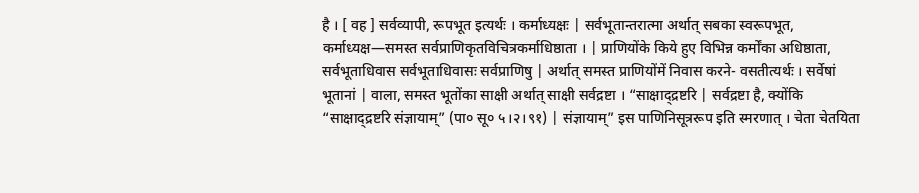है । [ वह ] सर्वव्यापी, रूपभूत इत्यर्थः । कर्माध्यक्षः | सर्वभूतान्तरात्मा अर्थात् सबका स्वरूपभूत, कर्माध्यक्ष—समस्त सर्वप्राणिकृतविचित्रकर्माधिष्ठाता । | प्राणियोंके किये हुए विभिन्न कर्मोंका अधिष्ठाता, सर्वभूताधिवास सर्वभूताधिवासः सर्वप्राणिषु | अर्थात् समस्त प्राणियोंमें निवास करने- वसतीत्यर्थः । सर्वेषां भूतानां | वाला, समस्त भूतोंका साक्षी अर्थात् साक्षी सर्वद्रष्टा । “साक्षाद्द्रष्टरि | सर्वद्रष्टा है, क्योंकि “साक्षाद्द्रष्टरि संज्ञायाम्” (पा० सू० ५।२।९१) | संज्ञायाम्” इस पाणिनिसूत्ररूप इति स्मरणात् । चेता चेतयिता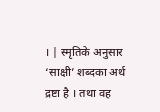। | स्मृतिके अनुसार ‘साक्षी’ शब्दका अर्थ द्रष्टा है । तथा वह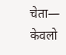चेता— केवलो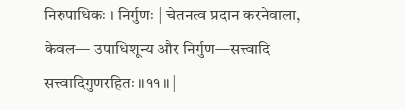निरुपाधिकः । निर्गुणः | चेतनत्व प्रदान करनेवाला, केवल— उपाधिशून्य और निर्गुण—सत्त्वादि सत्त्वादिगुणरहितः ॥११॥ |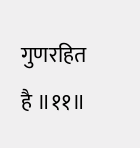गुणरहित है ॥११॥